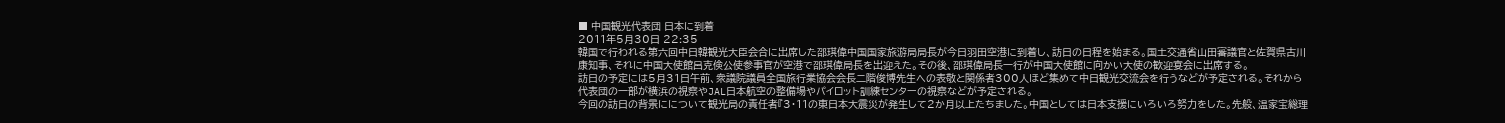■ 中国観光代表団 日本に到着
2011年5月30日 22:35
韓国で行われる第六回中日韓観光大臣会合に出席した邵琪偉中国国家旅游局局長が今日羽田空港に到着し、訪日の日程を始まる。国土交通省山田審議官と佐賀県古川康知事、それに中国大使館呂克倹公使参事官が空港で邵琪偉局長を出迎えた。その後、邵琪偉局長一行が中国大使館に向かい大使の歓迎宴会に出席する。
訪日の予定には5月31日午前、衆議院議員全国旅行業協会会長二階俊博先生への表敬と関係者300人ほど集めて中日観光交流会を行うなどが予定される。それから代表団の一部が横浜の視察やJAL日本航空の整備場やパイロット訓練センターの視察などが予定される。
今回の訪日の背景にについて観光局の責任者『3・11の東日本大震災が発生して2か月以上たちました。中国としては日本支援にいろいろ努力をした。先般、温家宝総理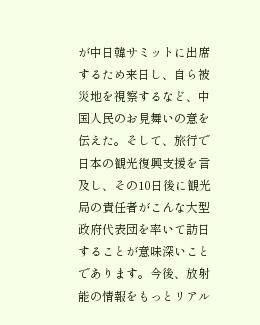が中日韓サミットに出席するため来日し、自ら被災地を視察するなど、中国人民のお見舞いの意を伝えた。そして、旅行で日本の観光復興支援を言及し、その10日後に観光局の責任者がこんな大型政府代表団を率いて訪日することが意味深いことであります。今後、放射能の情報をもっとリアル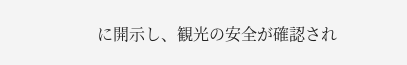に開示し、観光の安全が確認され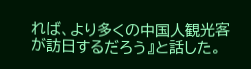れば、より多くの中国人観光客が訪日するだろう』と話した。